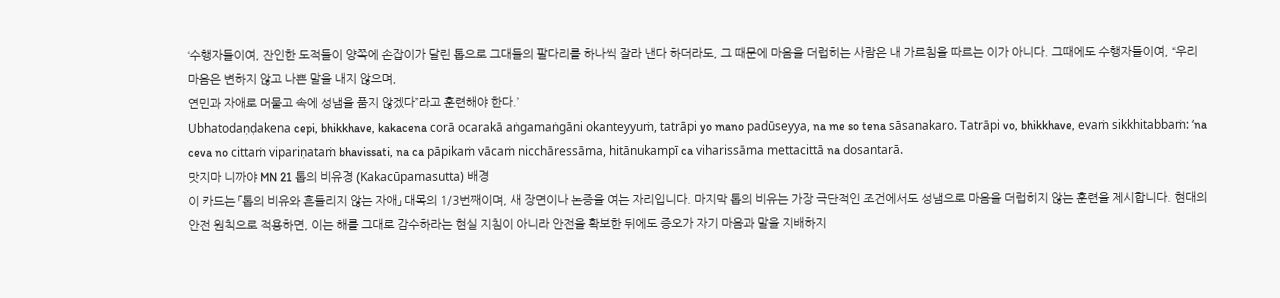‘수행자들이여, 잔인한 도적들이 양쪽에 손잡이가 달린 톱으로 그대들의 팔다리를 하나씩 잘라 낸다 하더라도, 그 때문에 마음을 더럽히는 사람은 내 가르침을 따르는 이가 아니다. 그때에도 수행자들이여, “우리 마음은 변하지 않고 나쁜 말을 내지 않으며,
연민과 자애로 머물고 속에 성냄을 품지 않겠다”라고 훈련해야 한다.’
Ubhatodaṇḍakena cepi, bhikkhave, kakacena corā ocarakā aṅgamaṅgāni okanteyyuṁ, tatrāpi yo mano padūseyya, na me so tena sāsanakaro. Tatrāpi vo, bhikkhave, evaṁ sikkhitabbaṁ: ‘na ceva no cittaṁ vipariṇataṁ bhavissati, na ca pāpikaṁ vācaṁ nicchāressāma, hitānukampī ca viharissāma mettacittā na dosantarā.
맛지마 니까야 MN 21 톱의 비유경 (Kakacūpamasutta) 배경
이 카드는 「톱의 비유와 흔들리지 않는 자애」 대목의 1/3번째이며, 새 장면이나 논증을 여는 자리입니다. 마지막 톱의 비유는 가장 극단적인 조건에서도 성냄으로 마음을 더럽히지 않는 훈련을 제시합니다. 현대의 안전 원칙으로 적용하면, 이는 해를 그대로 감수하라는 현실 지침이 아니라 안전을 확보한 뒤에도 증오가 자기 마음과 말을 지배하지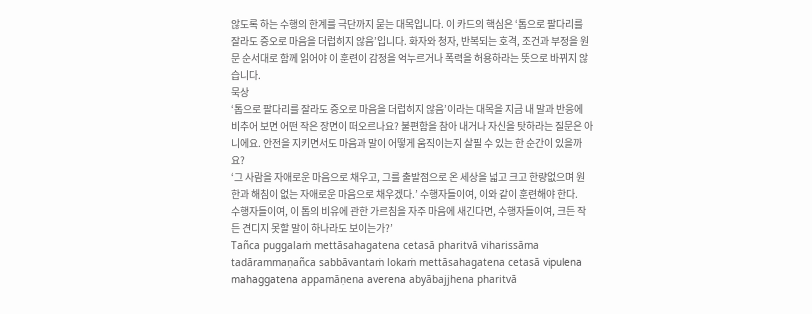않도록 하는 수행의 한계를 극단까지 묻는 대목입니다. 이 카드의 핵심은 ‘톱으로 팔다리를 잘라도 증오로 마음을 더럽히지 않음’입니다. 화자와 청자, 반복되는 호격, 조건과 부정을 원문 순서대로 함께 읽어야 이 훈련이 감정을 억누르거나 폭력을 허용하라는 뜻으로 바뀌지 않습니다.
묵상
‘톱으로 팔다리를 잘라도 증오로 마음을 더럽히지 않음’이라는 대목을 지금 내 말과 반응에 비추어 보면 어떤 작은 장면이 떠오르나요? 불편함을 참아 내거나 자신을 탓하라는 질문은 아니에요. 안전을 지키면서도 마음과 말이 어떻게 움직이는지 살필 수 있는 한 순간이 있을까요?
‘그 사람을 자애로운 마음으로 채우고, 그를 출발점으로 온 세상을 넓고 크고 한량없으며 원한과 해침이 없는 자애로운 마음으로 채우겠다.’ 수행자들이여, 이와 같이 훈련해야 한다.
수행자들이여, 이 톱의 비유에 관한 가르침을 자주 마음에 새긴다면, 수행자들이여, 크든 작든 견디지 못할 말이 하나라도 보이는가?’
Tañca puggalaṁ mettāsahagatena cetasā pharitvā viharissāma tadārammaṇañca sabbāvantaṁ lokaṁ mettāsahagatena cetasā vipulena mahaggatena appamāṇena averena abyābajjhena pharitvā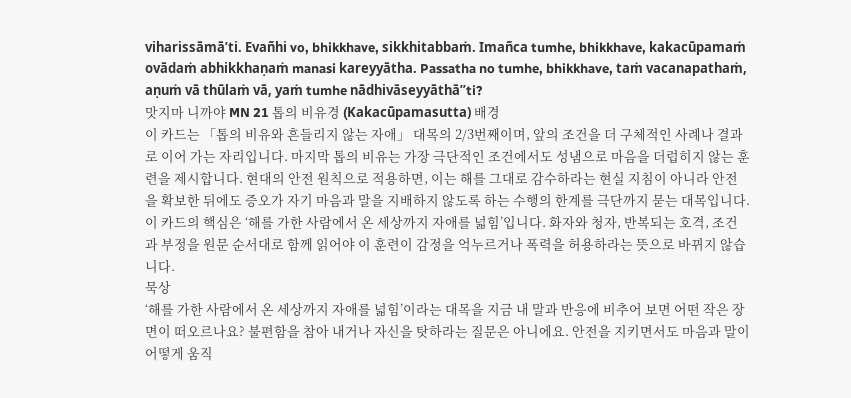viharissāmā’ti. Evañhi vo, bhikkhave, sikkhitabbaṁ. Imañca tumhe, bhikkhave, kakacūpamaṁ ovādaṁ abhikkhaṇaṁ manasi kareyyātha. Passatha no tumhe, bhikkhave, taṁ vacanapathaṁ, aṇuṁ vā thūlaṁ vā, yaṁ tumhe nādhivāseyyāthā”ti?
맛지마 니까야 MN 21 톱의 비유경 (Kakacūpamasutta) 배경
이 카드는 「톱의 비유와 흔들리지 않는 자애」 대목의 2/3번째이며, 앞의 조건을 더 구체적인 사례나 결과로 이어 가는 자리입니다. 마지막 톱의 비유는 가장 극단적인 조건에서도 성냄으로 마음을 더럽히지 않는 훈련을 제시합니다. 현대의 안전 원칙으로 적용하면, 이는 해를 그대로 감수하라는 현실 지침이 아니라 안전을 확보한 뒤에도 증오가 자기 마음과 말을 지배하지 않도록 하는 수행의 한계를 극단까지 묻는 대목입니다. 이 카드의 핵심은 ‘해를 가한 사람에서 온 세상까지 자애를 넓힘’입니다. 화자와 청자, 반복되는 호격, 조건과 부정을 원문 순서대로 함께 읽어야 이 훈련이 감정을 억누르거나 폭력을 허용하라는 뜻으로 바뀌지 않습니다.
묵상
‘해를 가한 사람에서 온 세상까지 자애를 넓힘’이라는 대목을 지금 내 말과 반응에 비추어 보면 어떤 작은 장면이 떠오르나요? 불편함을 참아 내거나 자신을 탓하라는 질문은 아니에요. 안전을 지키면서도 마음과 말이 어떻게 움직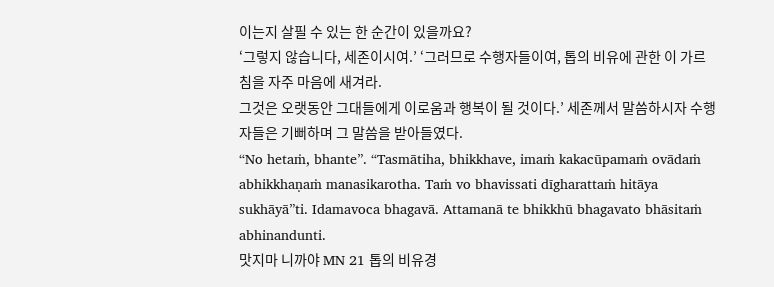이는지 살필 수 있는 한 순간이 있을까요?
‘그렇지 않습니다, 세존이시여.’ ‘그러므로 수행자들이여, 톱의 비유에 관한 이 가르침을 자주 마음에 새겨라.
그것은 오랫동안 그대들에게 이로움과 행복이 될 것이다.’ 세존께서 말씀하시자 수행자들은 기뻐하며 그 말씀을 받아들였다.
“No hetaṁ, bhante”. “Tasmātiha, bhikkhave, imaṁ kakacūpamaṁ ovādaṁ abhikkhaṇaṁ manasikarotha. Taṁ vo bhavissati dīgharattaṁ hitāya sukhāyā”ti. Idamavoca bhagavā. Attamanā te bhikkhū bhagavato bhāsitaṁ abhinandunti.
맛지마 니까야 MN 21 톱의 비유경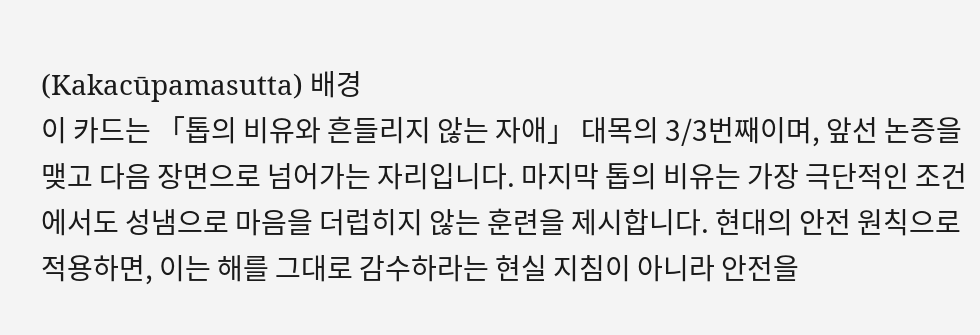(Kakacūpamasutta) 배경
이 카드는 「톱의 비유와 흔들리지 않는 자애」 대목의 3/3번째이며, 앞선 논증을 맺고 다음 장면으로 넘어가는 자리입니다. 마지막 톱의 비유는 가장 극단적인 조건에서도 성냄으로 마음을 더럽히지 않는 훈련을 제시합니다. 현대의 안전 원칙으로 적용하면, 이는 해를 그대로 감수하라는 현실 지침이 아니라 안전을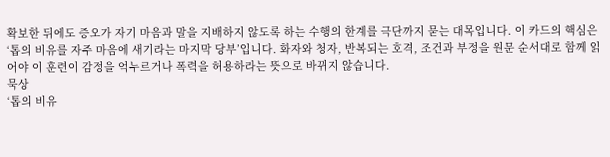확보한 뒤에도 증오가 자기 마음과 말을 지배하지 않도록 하는 수행의 한계를 극단까지 묻는 대목입니다. 이 카드의 핵심은 ‘톱의 비유를 자주 마음에 새기라는 마지막 당부’입니다. 화자와 청자, 반복되는 호격, 조건과 부정을 원문 순서대로 함께 읽어야 이 훈련이 감정을 억누르거나 폭력을 허용하라는 뜻으로 바뀌지 않습니다.
묵상
‘톱의 비유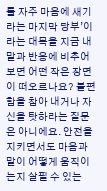를 자주 마음에 새기라는 마지막 당부’이라는 대목을 지금 내 말과 반응에 비추어 보면 어떤 작은 장면이 떠오르나요? 불편함을 참아 내거나 자신을 탓하라는 질문은 아니에요. 안전을 지키면서도 마음과 말이 어떻게 움직이는지 살필 수 있는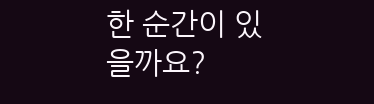한 순간이 있을까요?